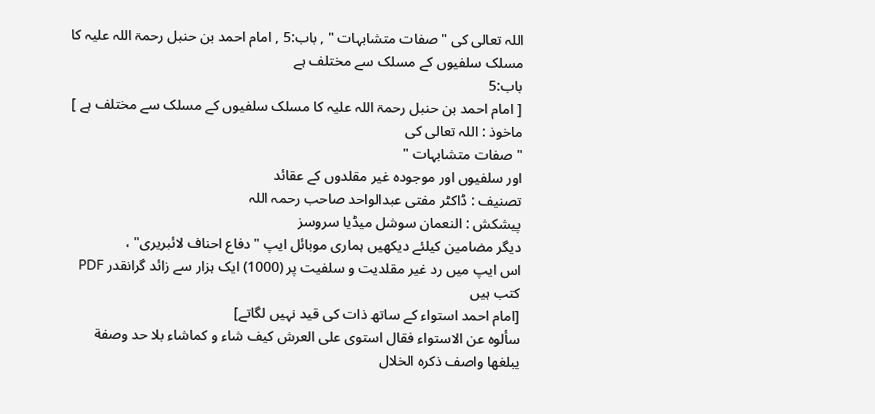اللہ تعالی کی " صفات متشابہات " , باب:5 , امام احمد بن حنبل رحمۃ اللہ علیہ کا مسلک سلفیوں کے مسلک سے مختلف ہے
باب:5
[ امام احمد بن حنبل رحمۃ اللہ علیہ کا مسلک سلفیوں کے مسلک سے مختلف ہے ]
ماخوذ : اللہ تعالی کی
" صفات متشابہات "
اور سلفیوں اور موجودہ غیر مقلدوں کے عقائد
تصنیف : ڈاکٹر مفتی عبدالواحد صاحب رحمہ اللہ
پیشکش : النعمان سوشل میڈیا سروسز
دیگر مضامین کیلئے دیکھیں ہماری موبائل ایپ "دفاع احناف لائبریری" ،
اس ایپ میں رد غیر مقلدیت و سلفیت پر (1000) ایک ہزار سے زائد گرانقدر PDF کتب ہیں
[امام احمد استواء کے ساتھ ذات کی قید نہیں لگاتے]
سألوه عن الاستواء فقال استوى على العرش كيف شاء و كماشاء بلا حد وصفة يبلغها واصف ذكره الخلال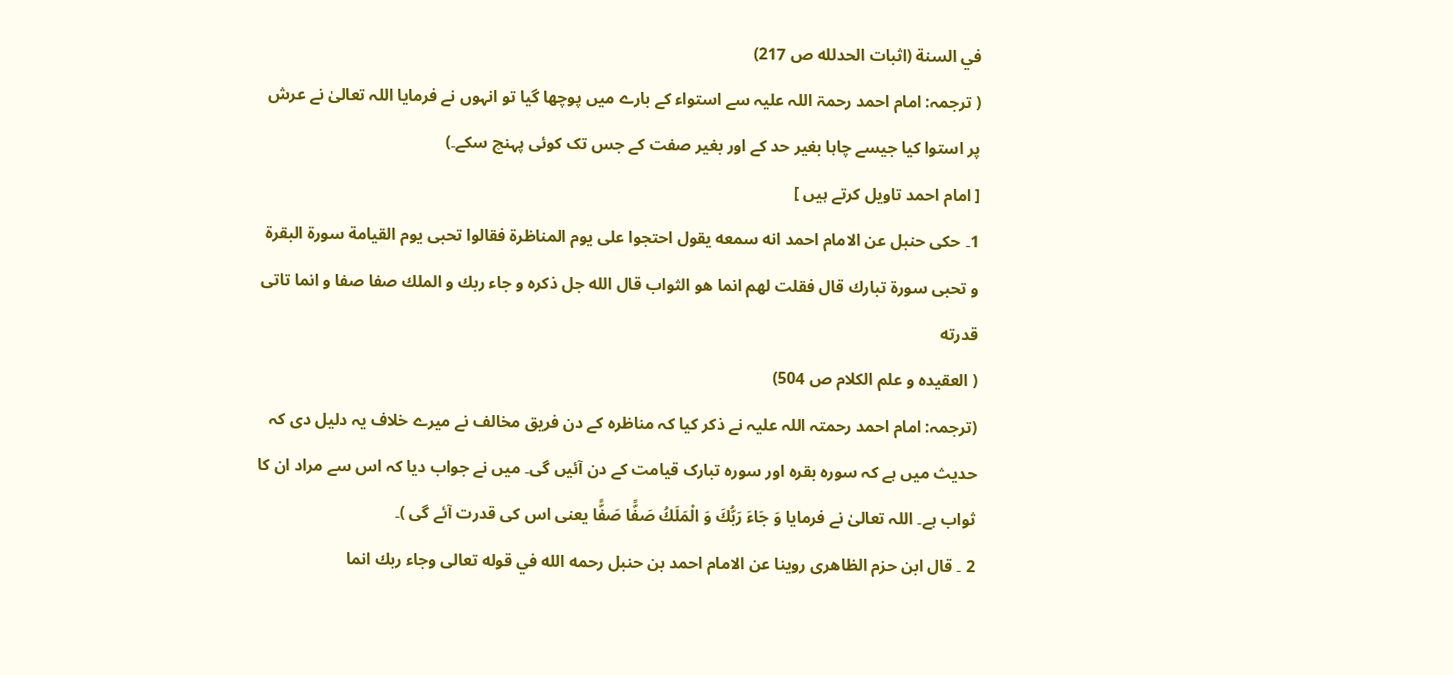في السنة (اثبات الحدلله ص 217)
( ترجمہ: امام احمد رحمۃ اللہ علیہ سے استواء کے بارے میں پوچھا گیا تو انہوں نے فرمایا اللہ تعالیٰ نے عرش پر استوا کیا جیسے چاہا بغیر حد کے اور بغیر صفت کے جس تک کوئی پہنچ سکے۔)
[ امام احمد تاویل کرتے ہیں ]
1۔ حكى حنبل عن الامام احمد انه سمعه يقول احتجوا على يوم المناظرة فقالوا تحبى يوم القيامة سورة البقرة و تحبى سورة تبارك قال فقلت لهم انما هو الثواب قال الله جل ذكره و جاء ربك و الملك صفا صفا و انما تاتى قدرته
( العقيده و علم الكلام ص 504)
(ترجمہ: امام احمد رحمتہ اللہ علیہ نے ذکر کیا کہ مناظرہ کے دن فریق مخالف نے میرے خلاف یہ دلیل دی کہ حدیث میں ہے کہ سورہ بقرہ اور سورہ تبارک قیامت کے دن آئیں گی۔ میں نے جواب دیا کہ اس سے مراد ان کا ثواب ہے۔ اللہ تعالیٰ نے فرمایا وَ جَاءَ رَبُّكَ وَ الْمَلَكُ صَفًّا صَفًّا یعنی اس کی قدرت آئے گی )۔
2 ۔ قال ابن حزم الظاهرى روينا عن الامام احمد بن حنبل رحمه الله في قوله تعالى وجاء ربك انما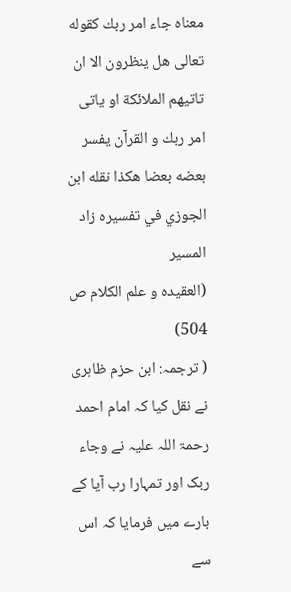معناه جاء امر ربك كقوله تعالى هل ينظرون الا ان تاتيهم الملائكة او ياتى امر ربك و القرآن يفسر بعضه بعضا هكذا نقله ابن الجوزي في تفسيره زاد المسير
(العقيده و علم الكلام ص 504)
( ترجمہ: ابن حزم ظاہری نے نقل کیا کہ امام احمد رحمۃ اللہ علیہ نے وجاء ربک اور تمہارا رب آیا کے بارے میں فرمایا کہ اس سے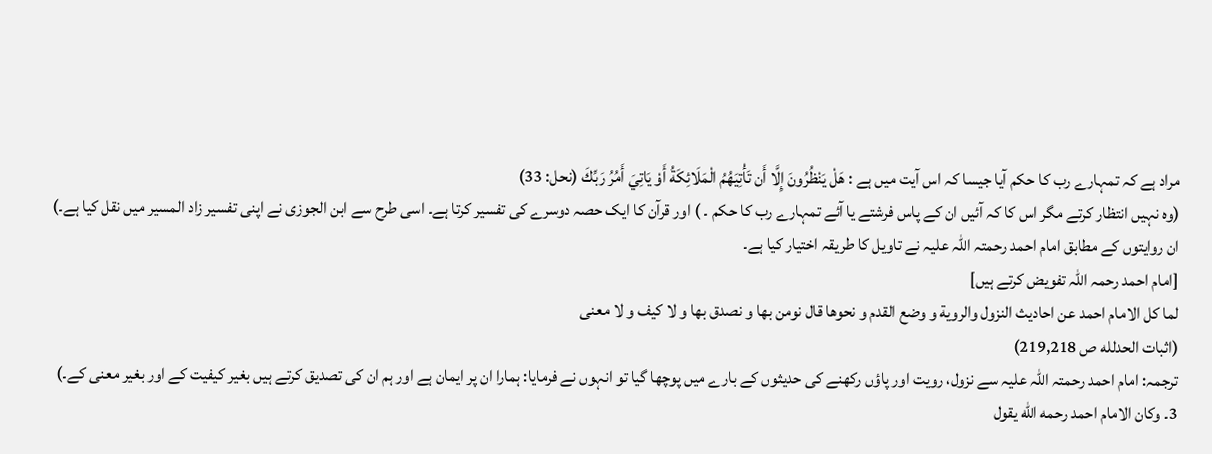مراد ہے کہ تمہارے رب کا حکم آیا جیسا کہ اس آیت میں ہے : هَلْ يَنْظُرُونَ إِلَّا أَن تَأْتِيَهُمُ الْمَلَائِكَةُ أَوْ يَاتِيَ أَمُرُ رَبِّكَ (نحل: 33)
(وہ نہیں انتظار کرتے مگر اس کا کہ آئیں ان کے پاس فرشتے یا آئے تمہارے رب کا حکم ۔ ) اور قرآن کا ایک حصہ دوسرے کی تفسیر کرتا ہے۔ اسی طرح سے ابن الجوزی نے اپنی تفسیر زاد المسیر میں نقل کیا ہے۔)
ان روایتوں کے مطابق امام احمد رحمتہ اللہ علیہ نے تاویل کا طریقہ اختیار کیا ہے۔
[امام احمد رحمہ اللہ تفویض کرتے ہیں]
لما كل الامام احمد عن احاديث النزول والروية و وضع القدم و نحوها قال نومن بها و نصدق بها و لا كيف و لا معنى
(اثبات الحدلله ص 219,218)
ترجمہ: امام احمد رحمتہ اللہ علیہ سے نزول، رویت اور پاؤں رکھنے کی حدیثوں کے بارے میں پوچھا گیا تو انہوں نے فرمایا: ہمارا ان پر ایمان ہے اور ہم ان کی تصدیق کرتے ہیں بغیر کیفیت کے اور بغیر معنی کے۔)
3۔ وكان الامام احمد رحمه الله يقول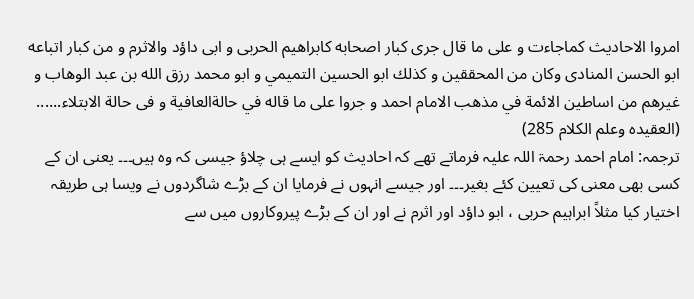امروا الاحاديث كماجاءت و على ما قال جرى كبار اصحابه کابراهيم الحربی و ابی داؤد والاثرم و من كبار اتباعه ابو الحسن المنادى وكان من المحققين و كذلك ابو الحسين التميمي و ابو محمد رزق الله بن عبد الوهاب و غيرهم من اساطين الائمة في مذهب الامام احمد و جروا على ما قاله في حالةالعافية و فى حالة الابتلاء......
(العقيده وعلم الكلام 285)
ترجمہ: امام احمد رحمۃ اللہ علیہ فرماتے تھے کہ احادیث کو ایسے ہی چلاؤ جیسی کہ وہ ہیں۔۔۔ یعنی ان کے کسی بھی معنی کی تعیین کئے بغیر۔۔۔ اور جیسے انہوں نے فرمایا ان کے بڑے شاگردوں نے ویسا ہی طریقہ اختیار کیا مثلاً ابراہیم حربی ، ابو داؤد اور اثرم نے اور ان کے بڑے پیروکاروں میں سے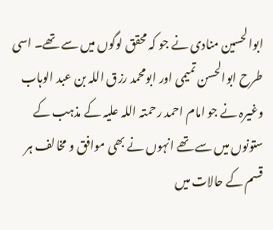ابوالحسین منادی نے جو کہ محقق لوگوں میں سے تھے۔ اسی طرح ابوالحسن تمیمی اور ابومحمد رزق اللہ بن عبد الوہاب وغیرہ نے جو امام احمد رحمتہ اللہ علیہ کے مذہب کے ستونوں میں سے تھے انہوں نے بھی موافق و مخالف ہر قسم کے حالات میں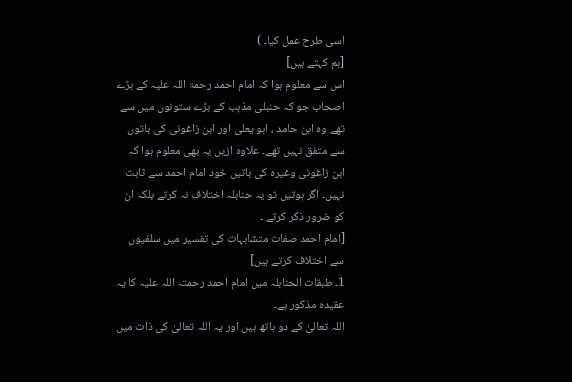اسی طرح عمل کیا۔ )
[ہم کہتے ہیں]
اس سے معلوم ہوا کہ امام احمد رحمۃ اللہ علیہ کے بڑے اصحاب جو کہ حنبلی مذہب کے بڑے ستونوں میں سے تھے وہ ابن حامد ، ابو یعلی اور ابن زاغونی کی باتوں سے متفق نہیں تھے۔ علاوہ ازیں یہ بھی معلوم ہوا کہ ابن زاغونی وغیرہ کی باتیں خود امام احمد سے ثابت نہیں۔ اگر ہوتیں تو یہ حنابلہ اختلاف نہ کرتے بلکہ ان کو ضرور ذکر کرتے ۔
[امام احمد صفات متشابہات کی تفسیر میں سلفیوں سے اختلاف کرتے ہیں]
1۔ طبقات الحنابلہ میں امام احمد رحمتہ اللہ علیہ کا یہ عقیدہ مذکور ہے۔
اللہ تعالیٰ کے دو ہاتھ ہیں اور یہ اللہ تعالیٰ کی ذات میں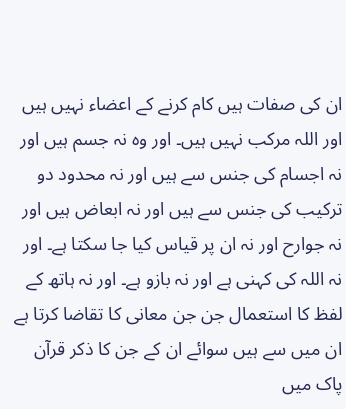ان کی صفات ہیں کام کرنے کے اعضاء نہیں ہیں اور اللہ مرکب نہیں ہیں۔ اور وہ نہ جسم ہیں اور نہ اجسام کی جنس سے ہیں اور نہ محدود دو ترکیب کی جنس سے ہیں اور نہ ابعاض ہیں اور نہ جوارح اور نہ ان پر قیاس کیا جا سکتا ہے۔ اور نہ اللہ کی کہنی ہے اور نہ بازو ہے۔ اور نہ ہاتھ کے لفظ کا استعمال جن جن معانی کا تقاضا کرتا ہے ان میں سے ہیں سوائے ان کے جن کا ذکر قرآن پاک میں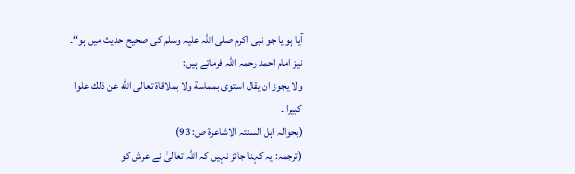آیا ہو یا جو نبی اکرم صلی اللہ علیہ وسلم کی صحیح حدیث میں ہو“۔
نیز امام احمد رحمہ اللہ فرماتے ہیں:
ولا يجوز ان يقال استوى بمماسة ولا بملاقاة تعالى الله عن ذلك علوا كبيرا ۔
(بحوالہ اہل السنتہ الاشاعرة ص: 93)
(ترجمہ: یہ کہنا جائز نہیں کہ اللہ تعالیٰ نے عرش کو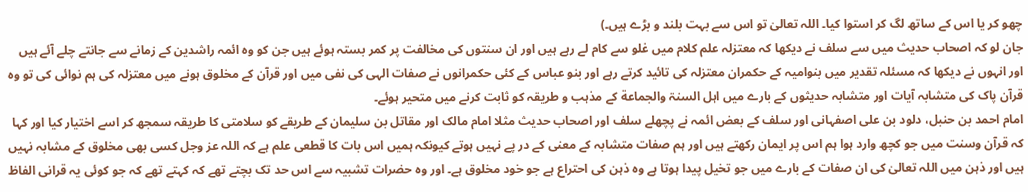چھو کر یا اس کے ساتھ لگ کر استوا کیا۔ اللہ تعالیٰ تو اس سے بہت بلند و بڑے ہیں۔)
جان لو کہ اصحاب حدیث میں سے سلف نے دیکھا کہ معتزلہ علم کلام میں غلو سے کام لے رہے ہیں اور ان سنتوں کی مخالفت پر کمر بستہ ہوئے ہیں جن کو وہ ائمہ راشدین کے زمانے سے جانتے چلے آئے ہیں اور انہوں نے دیکھا کہ مسئلہ تقدیر میں بنوامیہ کے حکمران معتزلہ کی تائید کرتے رہے اور بنو عباس کے کئی حکمرانوں نے صفات الہی کی نفی میں اور قرآن کے مخلوق ہونے میں معتزلہ کی ہم نوائی کی تو وہ قرآن پاک کی متشابہ آیات اور متشابہ حدیثوں کے بارے میں اہل السنۃ والجماعة کے مذہب و طریقہ کو ثابت کرنے میں متحیر ہوئے۔
امام احمد بن حنبل، دلود بن علی اصفہانی اور سلف کے بعض ائمہ نے پچھلے سلف اور اصحاب حدیث مثلا امام مالک اور مقاتل بن سلیمان کے طریقے کو سلامتی کا طریقہ سمجھ کر اسے اختیار کیا اور کہا کہ قرآن وسنت میں جو کچھ وارد ہوا ہم اس پر ایمان رکھتے ہیں اور ہم صفات متشابہ کے معنی کے در پے نہیں ہوتے کیونکہ ہمیں اس بات کا قطعی علم ہے کہ اللہ عز وجل کسی بھی مخلوق کے مشابہ نہیں ہیں اور ذہن میں اللہ تعالیٰ کی ان صفات کے بارے میں جو تخیل پیدا ہوتا ہے وہ ذہن کی احتراع ہے جو خود مخلوق ہے۔ اور وہ حضرات تشبیہ سے اس حد تک بچتے تھے کہ کہتے تھے کہ جو کوئی یہ قرانی الفاظ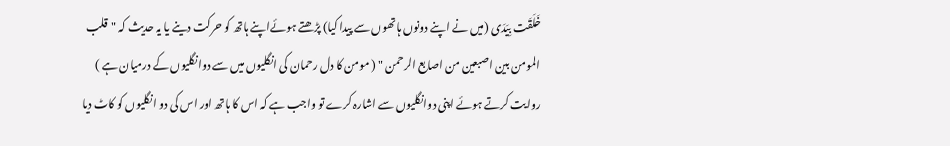خَلَقَت بِيَدَى (میں نے اپنے دونوں ہاتھوں سے پیدا کیا) پڑھتے ہوئےاپنے ہاتھ کو حرکت دینے یا یہ حدیث کہ "قلب المومن بين اصبعين من اصابع الرحمن " ( مومن کا دل رحمان کی انگلیوں میں سے دوانگلیوں کے درمیان ہے ) روایت کرتے ہوئے اپنی دوانگلیوں سے اشارہ کرے تو واجب ہے کہ اس کا ہاتھ اور اس کی دو انگلیوں کو کاٹ دیا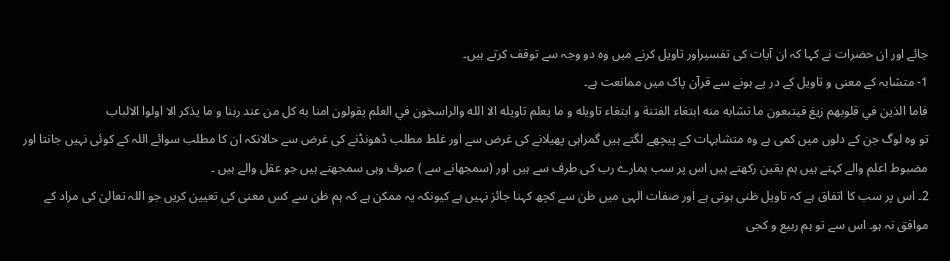جائے اور ان حضرات نے کہا کہ ان آیات کی تفسیراور تاویل کرنے میں وہ دو وجہ سے توقف کرتے ہیں۔
1- متشابہ کے معنی و تاویل کے در پے ہونے سے قرآن پاک میں ممانعت ہے۔
فاما الذين في قلوبهم زيغ فيتبعون ما تشابه منه ابتغاء الفتنة و ابتغاء تاويله و ما يعلم تاويله الا الله والراسخون في العلم يقولون امنا به كل من عند ربنا و ما يذكر الا اولوا الالباب
تو وہ لوگ جن کے دلوں میں کمی ہے وہ متشابہات کے پیچھے لگتے ہیں گمراہی پھیلانے کی غرض سے اور غلط مطلب ڈھونڈنے کی غرض سے حالانکہ ان کا مطلب سوائے اللہ کے کوئی نہیں جانتا اور مضبوط اعلم والے کہتے ہیں ہم یقین رکھتے ہیں اس پر سب ہمارے رب کی طرف سے ہیں اور (سمجھانے سے ) صرف وہی سمجھتے ہیں جو عقل والے ہیں ۔
2۔ اس پر سب کا اتفاق ہے کہ تاویل ظنی ہوتی ہے اور صفات الہی میں ظن سے کچھ کہنا جائز نہیں ہے کیونکہ یہ ممکن ہے کہ ہم ظن سے کس معنی کی تعیین کریں جو اللہ تعالیٰ کی مراد کے موافق نہ ہو۔ اس سے تو ہم ربیع و کجی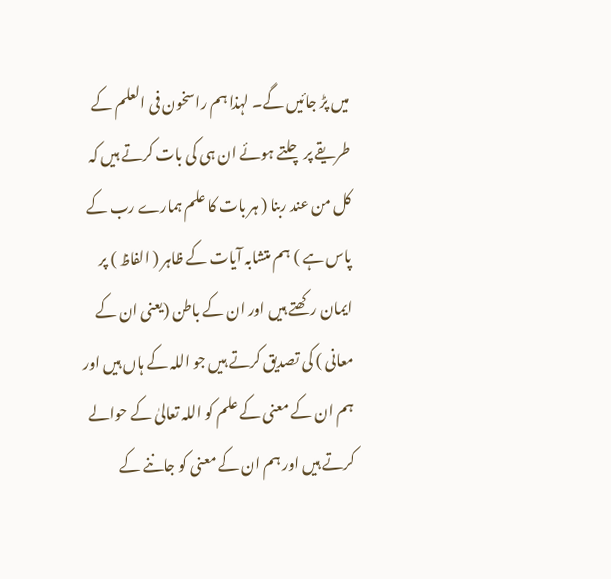میں پڑ جائیں گے۔ لہذا ہم راسخون فی العلم کے طریقے پر چلتے ہوئے ان ہی کی بات کرتے ہیں کہ کل من عند ربنا ( ہر بات کا علم ہمارے رب کے پاس ہے ) ہم متشابہ آیات کے ظاہر ( الفاظ ) پر ایمان رکھتے ہیں اور ان کے باطن (یعنی ان کے معانی ) کی تصدیق کرتے ہیں جو اللہ کے ہاں ہیں اور ہم ان کے معنی کے علم کو اللہ تعالیٰ کے حوالے کرتے ہیں اور ہم ان کے معنی کو جاننے کے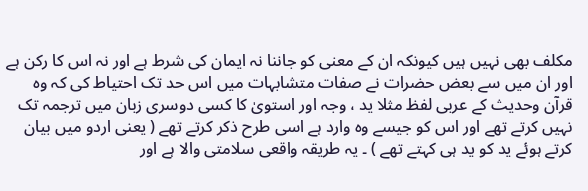مکلف بھی نہیں ہیں کیونکہ ان کے معنی کو جاننا نہ ایمان کی شرط ہے اور نہ اس کا رکن ہے اور ان میں سے بعض حضرات نے صفات متشابہات میں اس حد تک احتیاط کی کہ وہ قرآن وحدیث کے عربی لفظ مثلا ید ، وجہ اور استویٰ کا کسی دوسری زبان میں ترجمہ تک نہیں کرتے تھے اور اس کو جیسے وہ وارد ہے اسی طرح ذکر کرتے تھے ( یعنی اردو میں بیان کرتے ہوئے ید کو ید ہی کہتے تھے ) ۔ یہ طریقہ واقعی سلامتی والا ہے اور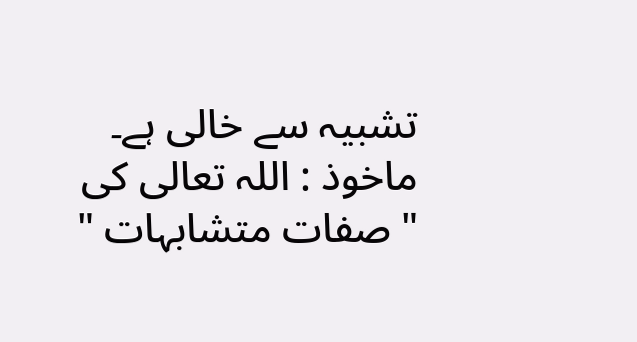تشبیہ سے خالی ہے۔
ماخوذ : اللہ تعالی کی
" صفات متشابہات "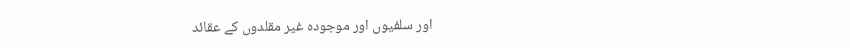اور سلفیوں اور موجودہ غیر مقلدوں کے عقائد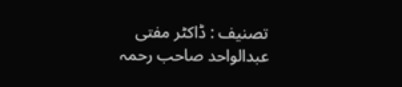تصنیف : ڈاکٹر مفتی عبدالواحد صاحب رحمہ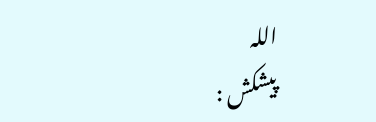اللہ
پیشکش :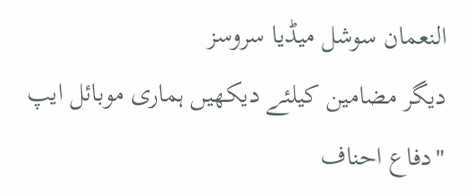النعمان سوشل میڈیا سروسز
دیگر مضامین کیلئے دیکھیں ہماری موبائل ایپ "دفاع احناف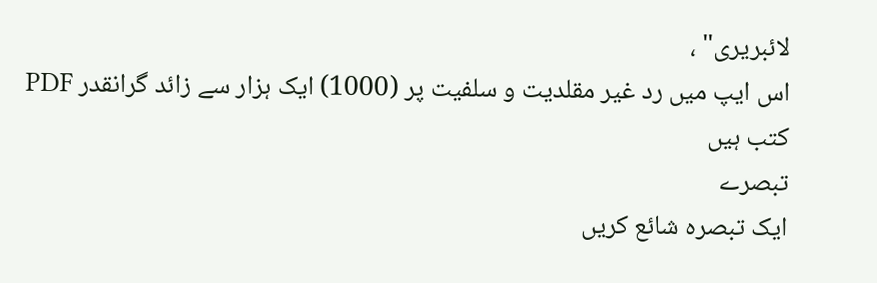لائبریری" ،
اس ایپ میں رد غیر مقلدیت و سلفیت پر (1000) ایک ہزار سے زائد گرانقدر PDF کتب ہیں
تبصرے
ایک تبصرہ شائع کریں